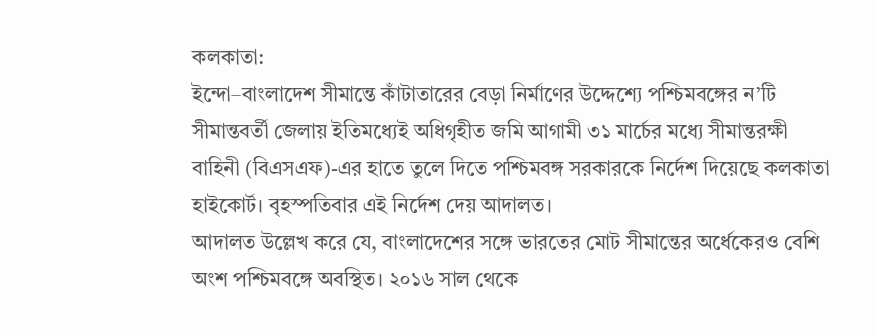কলকাতা:
ইন্দো–বাংলাদেশ সীমান্তে কাঁটাতারের বেড়া নির্মাণের উদ্দেশ্যে পশ্চিমবঙ্গের ন’টি সীমান্তবর্তী জেলায় ইতিমধ্যেই অধিগৃহীত জমি আগামী ৩১ মার্চের মধ্যে সীমান্তরক্ষী বাহিনী (বিএসএফ)-এর হাতে তুলে দিতে পশ্চিমবঙ্গ সরকারকে নির্দেশ দিয়েছে কলকাতা হাইকোর্ট। বৃহস্পতিবার এই নির্দেশ দেয় আদালত।
আদালত উল্লেখ করে যে, বাংলাদেশের সঙ্গে ভারতের মোট সীমান্তের অর্ধেকেরও বেশি অংশ পশ্চিমবঙ্গে অবস্থিত। ২০১৬ সাল থেকে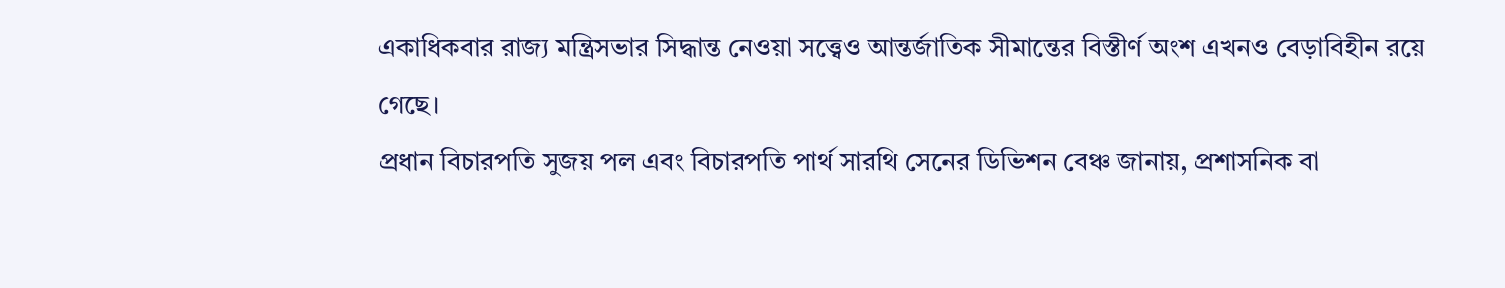একাধিকবার রাজ্য মন্ত্রিসভার সিদ্ধান্ত নেওয়া সত্ত্বেও আন্তর্জাতিক সীমান্তের বিস্তীর্ণ অংশ এখনও বেড়াবিহীন রয়ে গেছে।
প্রধান বিচারপতি সুজয় পল এবং বিচারপতি পার্থ সারথি সেনের ডিভিশন বেঞ্চ জানায়, প্রশাসনিক বা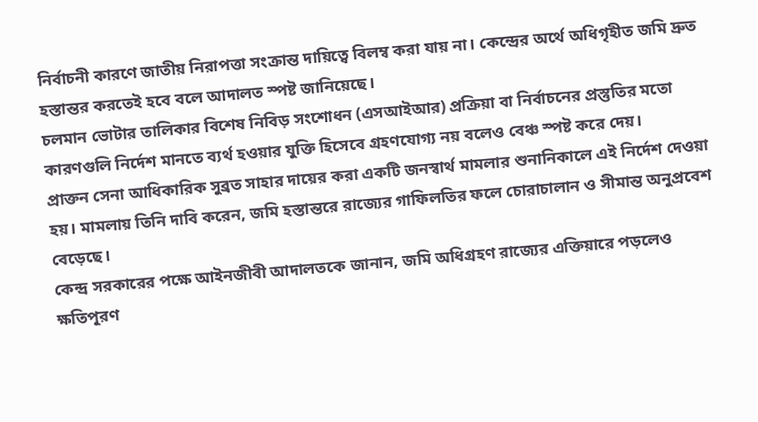নির্বাচনী কারণে জাতীয় নিরাপত্তা সংক্রান্ত দায়িত্বে বিলম্ব করা যায় না। কেন্দ্রের অর্থে অধিগৃহীত জমি দ্রুত হস্তান্তর করতেই হবে বলে আদালত স্পষ্ট জানিয়েছে।
চলমান ভোটার তালিকার বিশেষ নিবিড় সংশোধন (এসআইআর) প্রক্রিয়া বা নির্বাচনের প্রস্তুতির মতো কারণগুলি নির্দেশ মানতে ব্যর্থ হওয়ার যুক্তি হিসেবে গ্রহণযোগ্য নয় বলেও বেঞ্চ স্পষ্ট করে দেয়।
প্রাক্তন সেনা আধিকারিক সুব্রত সাহার দায়ের করা একটি জনস্বার্থ মামলার শুনানিকালে এই নির্দেশ দেওয়া হয়। মামলায় তিনি দাবি করেন, জমি হস্তান্তরে রাজ্যের গাফিলতির ফলে চোরাচালান ও সীমান্ত অনুপ্রবেশ বেড়েছে।
কেন্দ্র সরকারের পক্ষে আইনজীবী আদালতকে জানান, জমি অধিগ্রহণ রাজ্যের এক্তিয়ারে পড়লেও ক্ষতিপূরণ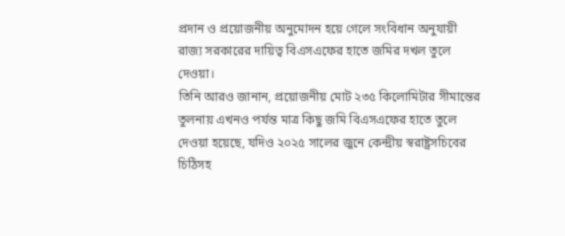প্রদান ও প্রয়োজনীয় অনুমোদন হয়ে গেলে সংবিধান অনুযায়ী রাজ্য সরকারের দায়িত্ব বিএসএফের হাতে জমির দখল তুলে দেওয়া।
তিনি আরও জানান, প্রয়োজনীয় মোট ২৩৫ কিলোমিটার সীমান্তের তুলনায় এখনও পর্যন্ত মাত্র কিছু জমি বিএসএফের হাতে তুলে দেওয়া হয়েছে, যদিও ২০২৫ সালের জুনে কেন্দ্রীয় স্বরাষ্ট্রসচিবের চিঠিসহ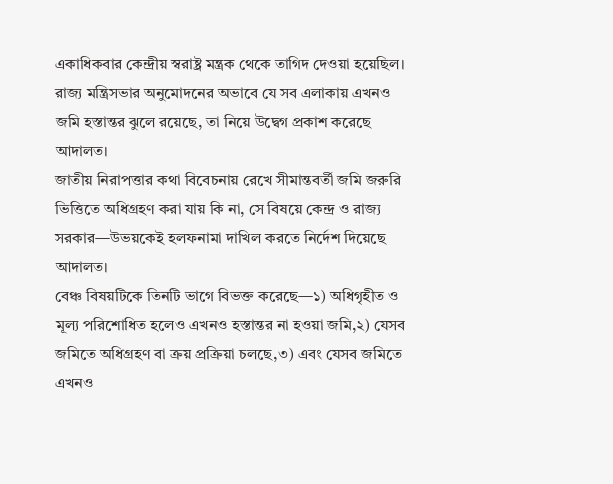একাধিকবার কেন্দ্রীয় স্বরাষ্ট্র মন্ত্রক থেকে তাগিদ দেওয়া হয়েছিল।
রাজ্য মন্ত্রিসভার অনুমোদনের অভাবে যে সব এলাকায় এখনও জমি হস্তান্তর ঝুলে রয়েছে, তা নিয়ে উদ্বেগ প্রকাশ করেছে আদালত।
জাতীয় নিরাপত্তার কথা বিবেচনায় রেখে সীমান্তবর্তী জমি জরুরি ভিত্তিতে অধিগ্রহণ করা যায় কি না, সে বিষয়ে কেন্দ্র ও রাজ্য সরকার—উভয়কেই হলফনামা দাখিল করতে নির্দেশ দিয়েছে আদালত।
বেঞ্চ বিষয়টিকে তিনটি ভাগে বিভক্ত করেছে—১) অধিগৃহীত ও মূল্য পরিশোধিত হলেও এখনও হস্তান্তর না হওয়া জমি,২) যেসব জমিতে অধিগ্রহণ বা ক্রয় প্রক্রিয়া চলছে,৩) এবং যেসব জমিতে এখনও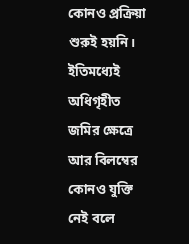কোনও প্রক্রিয়া শুরুই হয়নি।
ইতিমধ্যেই অধিগৃহীত জমির ক্ষেত্রে আর বিলম্বের কোনও যুক্তি নেই বলে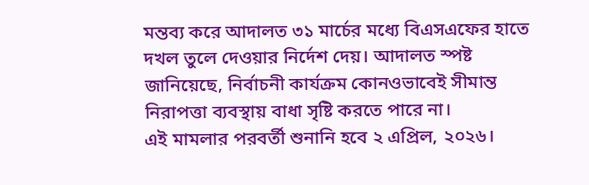মন্তব্য করে আদালত ৩১ মার্চের মধ্যে বিএসএফের হাতে দখল তুলে দেওয়ার নির্দেশ দেয়। আদালত স্পষ্ট জানিয়েছে, নির্বাচনী কার্যক্রম কোনওভাবেই সীমান্ত নিরাপত্তা ব্যবস্থায় বাধা সৃষ্টি করতে পারে না।
এই মামলার পরবর্তী শুনানি হবে ২ এপ্রিল, ২০২৬।